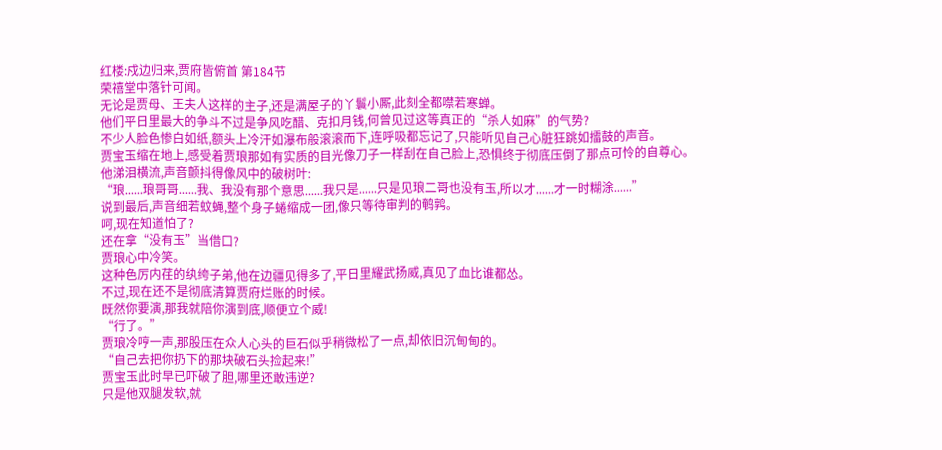红楼:戍边归来,贾府皆俯首 第184节
荣禧堂中落针可闻。
无论是贾母、王夫人这样的主子,还是满屋子的丫鬟小厮,此刻全都噤若寒蝉。
他们平日里最大的争斗不过是争风吃醋、克扣月钱,何曾见过这等真正的“杀人如麻”的气势?
不少人脸色惨白如纸,额头上冷汗如瀑布般滚滚而下,连呼吸都忘记了,只能听见自己心脏狂跳如擂鼓的声音。
贾宝玉缩在地上,感受着贾琅那如有实质的目光像刀子一样刮在自己脸上,恐惧终于彻底压倒了那点可怜的自尊心。
他涕泪横流,声音颤抖得像风中的破树叶:
“琅......琅哥哥......我、我没有那个意思......我只是......只是见琅二哥也没有玉,所以才......才一时糊涂......”
说到最后,声音细若蚊蝇,整个身子蜷缩成一团,像只等待审判的鹌鹑。
呵,现在知道怕了?
还在拿“没有玉”当借口?
贾琅心中冷笑。
这种色厉内荏的纨绔子弟,他在边疆见得多了,平日里耀武扬威,真见了血比谁都怂。
不过,现在还不是彻底清算贾府烂账的时候。
既然你要演,那我就陪你演到底,顺便立个威!
“行了。”
贾琅冷哼一声,那股压在众人心头的巨石似乎稍微松了一点,却依旧沉甸甸的。
“自己去把你扔下的那块破石头捡起来!”
贾宝玉此时早已吓破了胆,哪里还敢违逆?
只是他双腿发软,就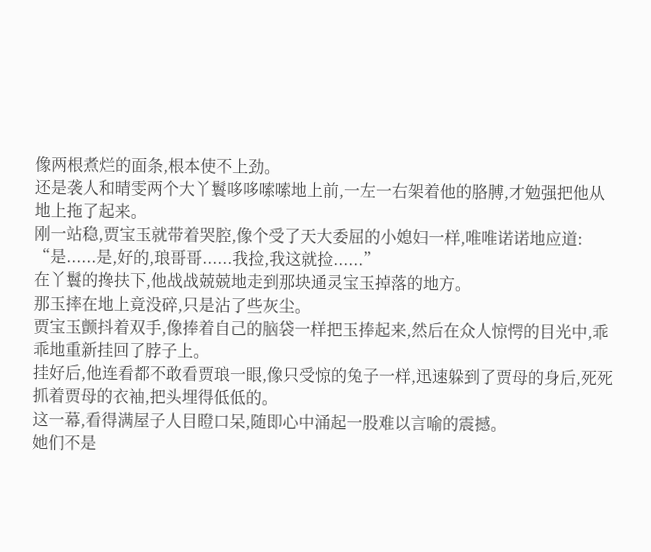像两根煮烂的面条,根本使不上劲。
还是袭人和晴雯两个大丫鬟哆哆嗦嗦地上前,一左一右架着他的胳膊,才勉强把他从地上拖了起来。
刚一站稳,贾宝玉就带着哭腔,像个受了天大委屈的小媳妇一样,唯唯诺诺地应道:
“是......是,好的,琅哥哥......我捡,我这就捡......”
在丫鬟的搀扶下,他战战兢兢地走到那块通灵宝玉掉落的地方。
那玉摔在地上竟没碎,只是沾了些灰尘。
贾宝玉颤抖着双手,像捧着自己的脑袋一样把玉捧起来,然后在众人惊愕的目光中,乖乖地重新挂回了脖子上。
挂好后,他连看都不敢看贾琅一眼,像只受惊的兔子一样,迅速躲到了贾母的身后,死死抓着贾母的衣袖,把头埋得低低的。
这一幕,看得满屋子人目瞪口呆,随即心中涌起一股难以言喻的震撼。
她们不是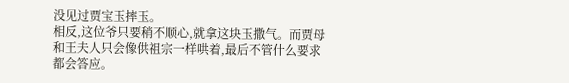没见过贾宝玉摔玉。
相反,这位爷只要稍不顺心,就拿这块玉撒气。而贾母和王夫人只会像供祖宗一样哄着,最后不管什么要求都会答应。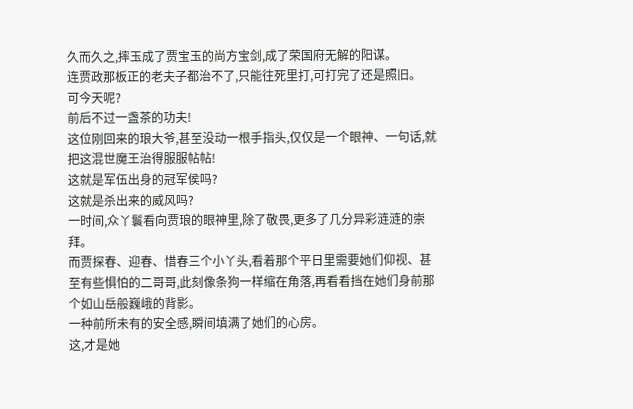久而久之,摔玉成了贾宝玉的尚方宝剑,成了荣国府无解的阳谋。
连贾政那板正的老夫子都治不了,只能往死里打,可打完了还是照旧。
可今天呢?
前后不过一盏茶的功夫!
这位刚回来的琅大爷,甚至没动一根手指头,仅仅是一个眼神、一句话,就把这混世魔王治得服服帖帖!
这就是军伍出身的冠军侯吗?
这就是杀出来的威风吗?
一时间,众丫鬟看向贾琅的眼神里,除了敬畏,更多了几分异彩涟涟的崇拜。
而贾探春、迎春、惜春三个小丫头,看着那个平日里需要她们仰视、甚至有些惧怕的二哥哥,此刻像条狗一样缩在角落,再看看挡在她们身前那个如山岳般巍峨的背影。
一种前所未有的安全感,瞬间填满了她们的心房。
这,才是她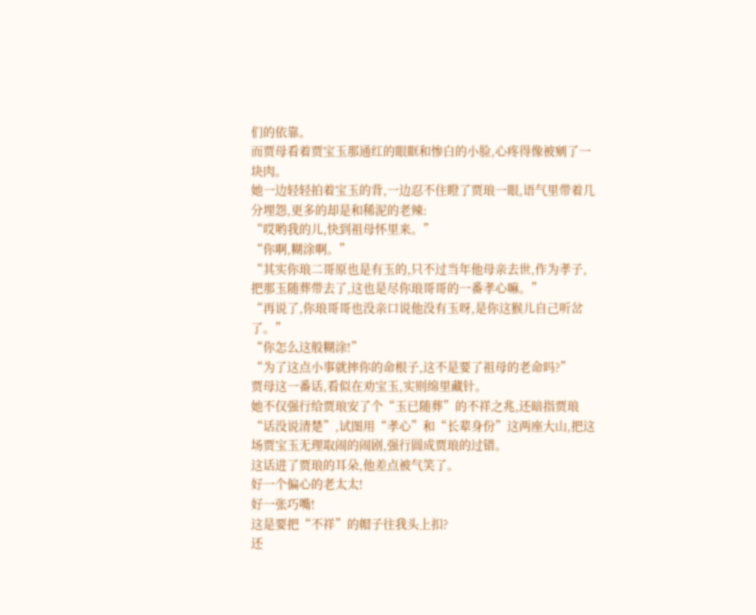们的依靠。
而贾母看着贾宝玉那通红的眼眶和惨白的小脸,心疼得像被剜了一块肉。
她一边轻轻拍着宝玉的背,一边忍不住瞪了贾琅一眼,语气里带着几分埋怨,更多的却是和稀泥的老辣:
“哎哟我的儿,快到祖母怀里来。”
“你啊,糊涂啊。”
“其实你琅二哥原也是有玉的,只不过当年他母亲去世,作为孝子,把那玉随葬带去了,这也是尽你琅哥哥的一番孝心嘛。”
“再说了,你琅哥哥也没亲口说他没有玉呀,是你这猴儿自己听岔了。”
“你怎么这般糊涂!”
“为了这点小事就摔你的命根子,这不是要了祖母的老命吗?”
贾母这一番话,看似在劝宝玉,实则绵里藏针。
她不仅强行给贾琅安了个“玉已随葬”的不祥之兆,还暗指贾琅“话没说清楚”,试图用“孝心”和“长辈身份”这两座大山,把这场贾宝玉无理取闹的闹剧,强行圆成贾琅的过错。
这话进了贾琅的耳朵,他差点被气笑了。
好一个偏心的老太太!
好一张巧嘴!
这是要把“不祥”的帽子往我头上扣?
还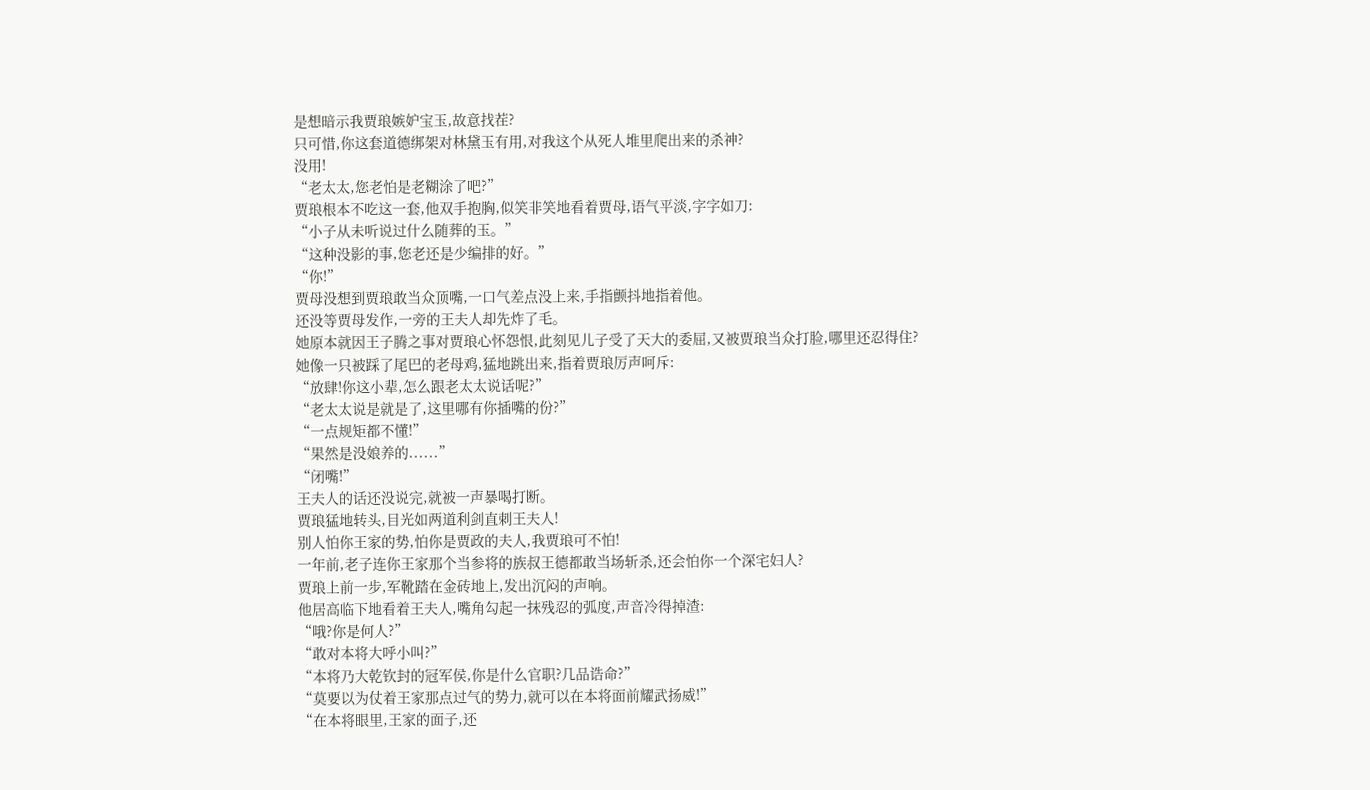是想暗示我贾琅嫉妒宝玉,故意找茬?
只可惜,你这套道德绑架对林黛玉有用,对我这个从死人堆里爬出来的杀神?
没用!
“老太太,您老怕是老糊涂了吧?”
贾琅根本不吃这一套,他双手抱胸,似笑非笑地看着贾母,语气平淡,字字如刀:
“小子从未听说过什么随葬的玉。”
“这种没影的事,您老还是少编排的好。”
“你!”
贾母没想到贾琅敢当众顶嘴,一口气差点没上来,手指颤抖地指着他。
还没等贾母发作,一旁的王夫人却先炸了毛。
她原本就因王子腾之事对贾琅心怀怨恨,此刻见儿子受了天大的委屈,又被贾琅当众打脸,哪里还忍得住?
她像一只被踩了尾巴的老母鸡,猛地跳出来,指着贾琅厉声呵斥:
“放肆!你这小辈,怎么跟老太太说话呢?”
“老太太说是就是了,这里哪有你插嘴的份?”
“一点规矩都不懂!”
“果然是没娘养的......”
“闭嘴!”
王夫人的话还没说完,就被一声暴喝打断。
贾琅猛地转头,目光如两道利剑直刺王夫人!
别人怕你王家的势,怕你是贾政的夫人,我贾琅可不怕!
一年前,老子连你王家那个当参将的族叔王德都敢当场斩杀,还会怕你一个深宅妇人?
贾琅上前一步,军靴踏在金砖地上,发出沉闷的声响。
他居高临下地看着王夫人,嘴角勾起一抹残忍的弧度,声音冷得掉渣:
“哦?你是何人?”
“敢对本将大呼小叫?”
“本将乃大乾钦封的冠军侯,你是什么官职?几品诰命?”
“莫要以为仗着王家那点过气的势力,就可以在本将面前耀武扬威!”
“在本将眼里,王家的面子,还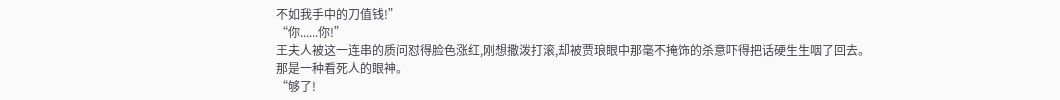不如我手中的刀值钱!”
“你......你!”
王夫人被这一连串的质问怼得脸色涨红,刚想撒泼打滚,却被贾琅眼中那毫不掩饰的杀意吓得把话硬生生咽了回去。
那是一种看死人的眼神。
“够了!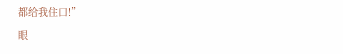都给我住口!”
眼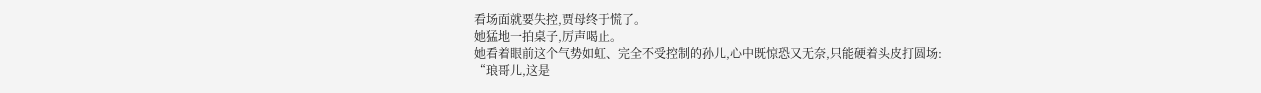看场面就要失控,贾母终于慌了。
她猛地一拍桌子,厉声喝止。
她看着眼前这个气势如虹、完全不受控制的孙儿,心中既惊恐又无奈,只能硬着头皮打圆场:
“琅哥儿,这是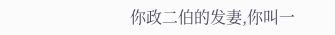你政二伯的发妻,你叫一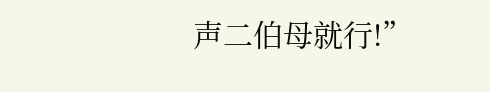声二伯母就行!”